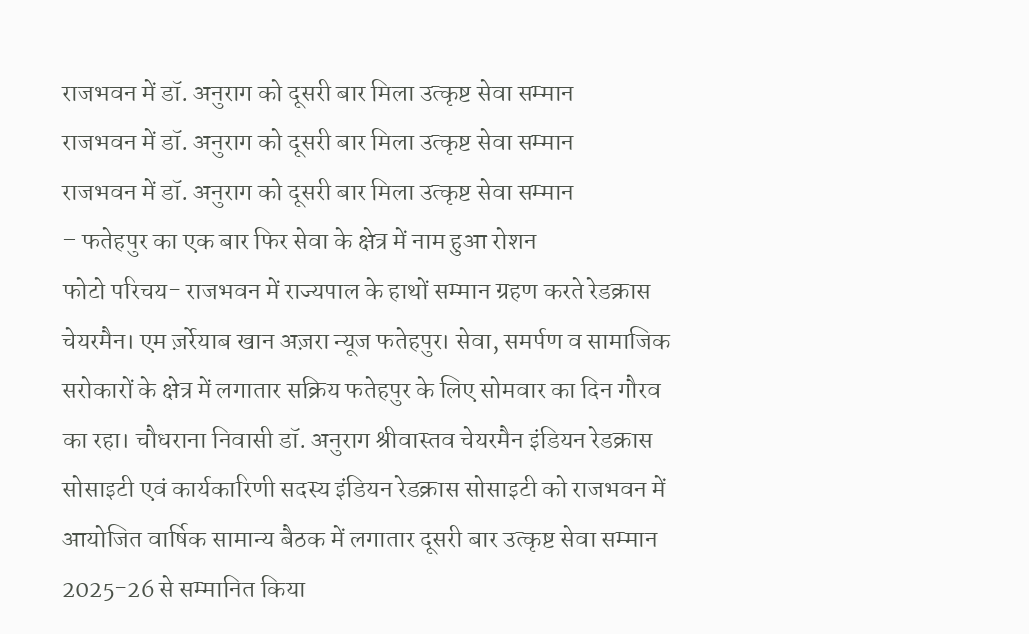राजभवन में डॉ. अनुराग को दूसरी बार मिला उत्कृष्ट सेवा सम्मान
राजभवन में डॉ. अनुराग को दूसरी बार मिला उत्कृष्ट सेवा सम्मान
राजभवन में डॉ. अनुराग को दूसरी बार मिला उत्कृष्ट सेवा सम्मान
– फतेहपुर का एक बार फिर सेवा के क्षेत्र में नाम हुआ रोशन
फोटो परिचय- राजभवन में राज्यपाल के हाथों सम्मान ग्रहण करते रेडक्रास चेयरमैन। एम ज़र्रेयाब खान अज़रा न्यूज फतेहपुर। सेवा, समर्पण व सामाजिक सरोकारों के क्षेत्र में लगातार सक्रिय फतेहपुर के लिए सोमवार का दिन गौरव का रहा। चौधराना निवासी डॉ. अनुराग श्रीवास्तव चेयरमैन इंडियन रेडक्रास सोसाइटी एवं कार्यकारिणी सदस्य इंडियन रेडक्रास सोसाइटी को राजभवन में आयोजित वार्षिक सामान्य बैठक में लगातार दूसरी बार उत्कृष्ट सेवा सम्मान 2025-26 से सम्मानित किया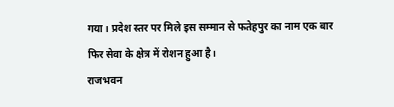गया। प्रदेश स्तर पर मिले इस सम्मान से फतेहपुर का नाम एक बार फिर सेवा के क्षेत्र में रोशन हुआ है।
राजभवन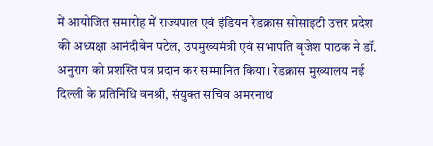में आयोजित समारोह में राज्यपाल एवं इंडियन रेडक्रास सोसाइटी उत्तर प्रदेश की अध्यक्षा आनंदीबेन पटेल, उपमुख्यमंत्री एवं सभापति बृजेश पाठक ने डॉ. अनुराग को प्रशस्ति पत्र प्रदान कर सम्मानित किया। रेडक्रास मुख्यालय नई दिल्ली के प्रतिनिधि वनश्री, संयुक्त सचिव अमरनाथ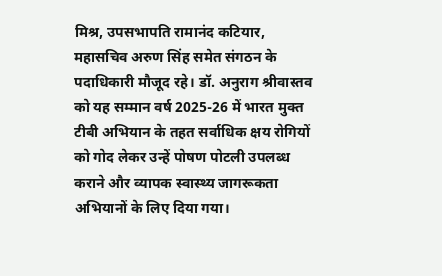मिश्र, उपसभापति रामानंद कटियार, महासचिव अरुण सिंह समेत संगठन के पदाधिकारी मौजूद रहे। डॉ. अनुराग श्रीवास्तव को यह सम्मान वर्ष 2025-26 में भारत मुक्त टीबी अभियान के तहत सर्वाधिक क्षय रोगियों को गोद लेकर उन्हें पोषण पोटली उपलब्ध कराने और व्यापक स्वास्थ्य जागरूकता अभियानों के लिए दिया गया।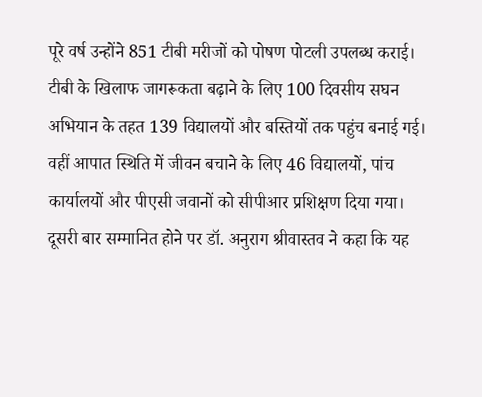पूरे वर्ष उन्होंने 851 टीबी मरीजों को पोषण पोटली उपलब्ध कराई। टीबी के खिलाफ जागरूकता बढ़ाने के लिए 100 दिवसीय सघन अभियान के तहत 139 विद्यालयों और बस्तियों तक पहुंच बनाई गई। वहीं आपात स्थिति में जीवन बचाने के लिए 46 विद्यालयों, पांच कार्यालयों और पीएसी जवानों को सीपीआर प्रशिक्षण दिया गया। दूसरी बार सम्मानित होने पर डॉ. अनुराग श्रीवास्तव ने कहा कि यह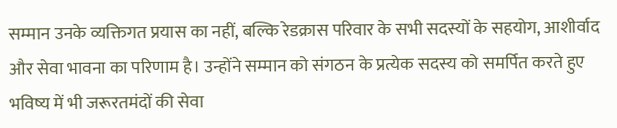सम्मान उनके व्यक्तिगत प्रयास का नहीं, बल्कि रेडक्रास परिवार के सभी सदस्यों के सहयोग, आशीर्वाद और सेवा भावना का परिणाम है। उन्होंने सम्मान को संगठन के प्रत्येक सदस्य को समर्पित करते हुए भविष्य में भी जरूरतमंदों की सेवा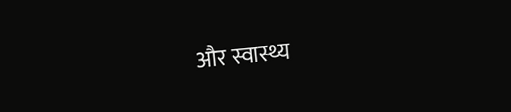और स्वास्थ्य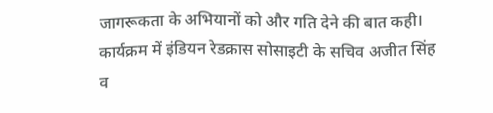जागरूकता के अभियानों को और गति देने की बात कही। कार्यक्रम में इंडियन रेडक्रास सोसाइटी के सचिव अजीत सिंह व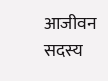आजीवन सदस्य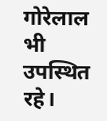गोरेलाल भी उपस्थित रहे।